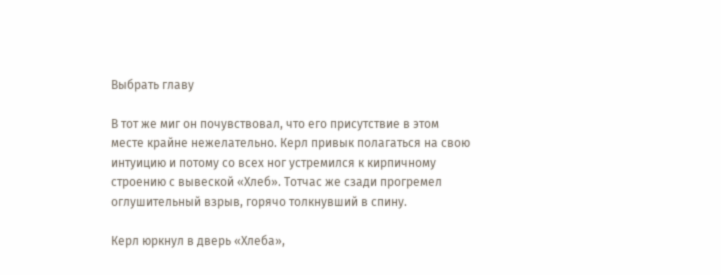Выбрать главу

В тот же миг он почувствовал, что его присутствие в этом месте крайне нежелательно. Керл привык полагаться на свою интуицию и потому со всех ног устремился к кирпичному строению с вывеской «Хлеб». Тотчас же сзади прогремел оглушительный взрыв, горячо толкнувший в спину.

Керл юркнул в дверь «Хлеба»,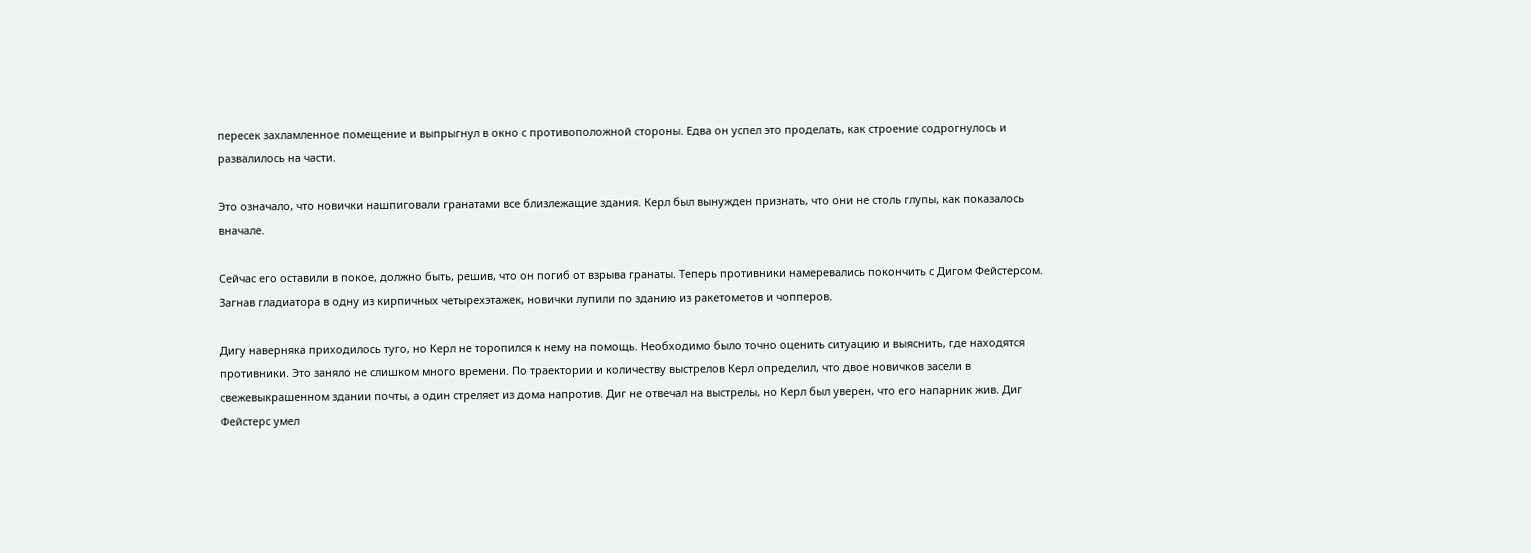пересек захламленное помещение и выпрыгнул в окно с противоположной стороны. Едва он успел это проделать, как строение содрогнулось и развалилось на части.

Это означало, что новички нашпиговали гранатами все близлежащие здания. Керл был вынужден признать, что они не столь глупы, как показалось вначале.

Сейчас его оставили в покое, должно быть, решив, что он погиб от взрыва гранаты. Теперь противники намеревались покончить с Дигом Фейстерсом. Загнав гладиатора в одну из кирпичных четырехэтажек, новички лупили по зданию из ракетометов и чопперов.

Дигу наверняка приходилось туго, но Керл не торопился к нему на помощь. Необходимо было точно оценить ситуацию и выяснить, где находятся противники. Это заняло не слишком много времени. По траектории и количеству выстрелов Керл определил, что двое новичков засели в свежевыкрашенном здании почты, а один стреляет из дома напротив. Диг не отвечал на выстрелы, но Керл был уверен, что его напарник жив. Диг Фейстерс умел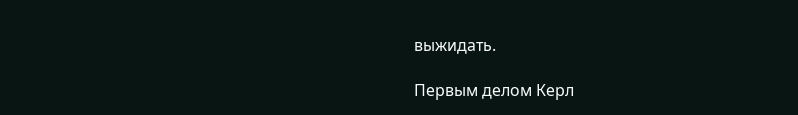выжидать.

Первым делом Керл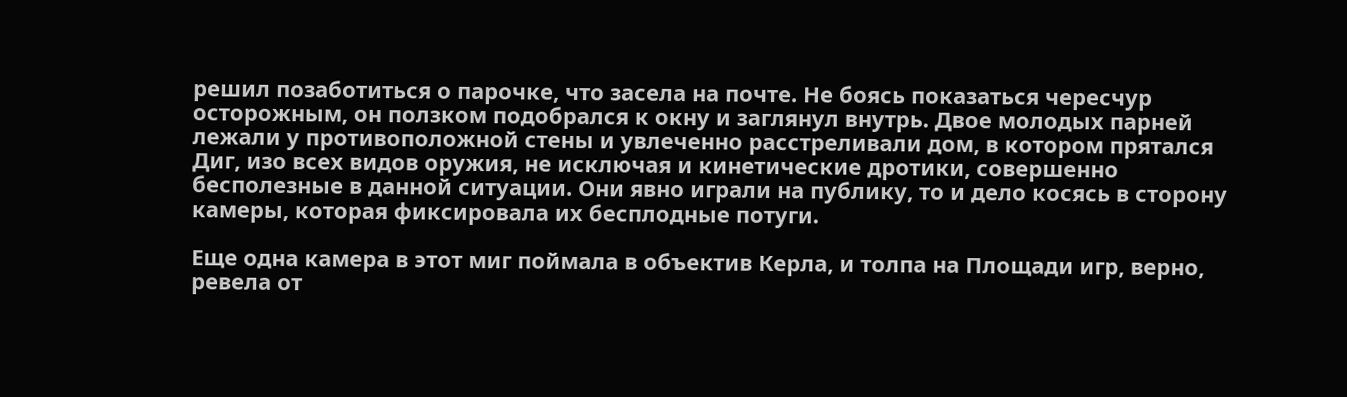решил позаботиться о парочке, что засела на почте. Не боясь показаться чересчур осторожным, он ползком подобрался к окну и заглянул внутрь. Двое молодых парней лежали у противоположной стены и увлеченно расстреливали дом, в котором прятался Диг, изо всех видов оружия, не исключая и кинетические дротики, совершенно бесполезные в данной ситуации. Они явно играли на публику, то и дело косясь в сторону камеры, которая фиксировала их бесплодные потуги.

Еще одна камера в этот миг поймала в объектив Керла, и толпа на Площади игр, верно, ревела от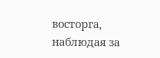восторга, наблюдая за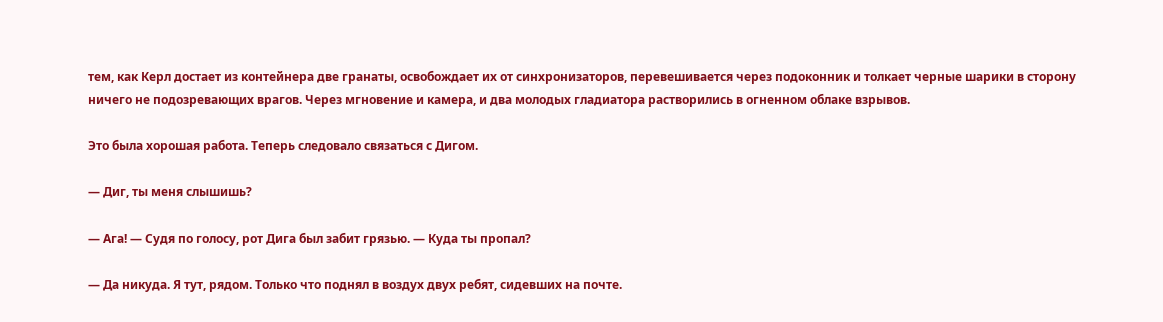тем, как Керл достает из контейнера две гранаты, освобождает их от синхронизаторов, перевешивается через подоконник и толкает черные шарики в сторону ничего не подозревающих врагов. Через мгновение и камера, и два молодых гладиатора растворились в огненном облаке взрывов.

Это была хорошая работа. Теперь следовало связаться с Дигом.

— Диг, ты меня слышишь?

— Ага! — Судя по голосу, рот Дига был забит грязью. — Куда ты пропал?

— Да никуда. Я тут, рядом. Только что поднял в воздух двух ребят, сидевших на почте.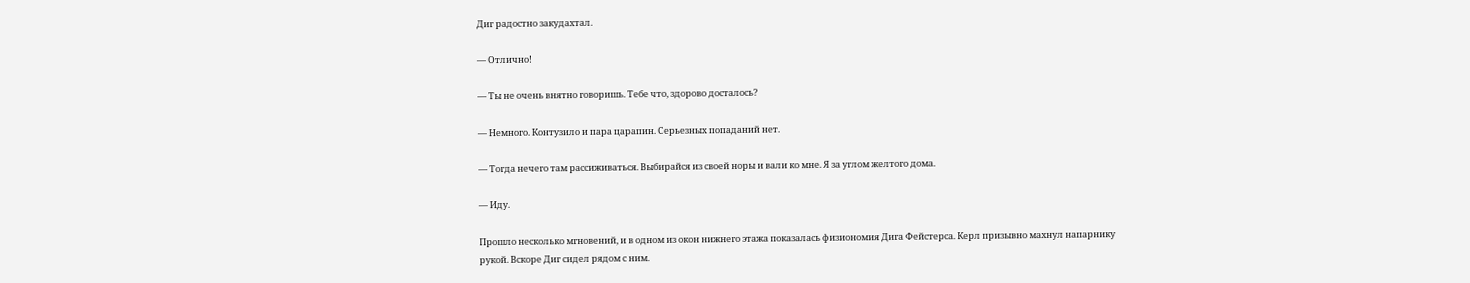Диг радостно закудахтал.

— Отлично!

— Ты не очень внятно говоришь. Тебе что, здорово досталось?

— Немного. Контузило и пара царапин. Серьезных попаданий нет.

— Тогда нечего там рассиживаться. Выбирайся из своей норы и вали ко мне. Я за углом желтого дома.

— Иду.

Прошло несколько мгновений, и в одном из окон нижнего этажа показалась физиономия Дига Фейстерса. Керл призывно махнул напарнику рукой. Вскоре Диг сидел рядом с ним.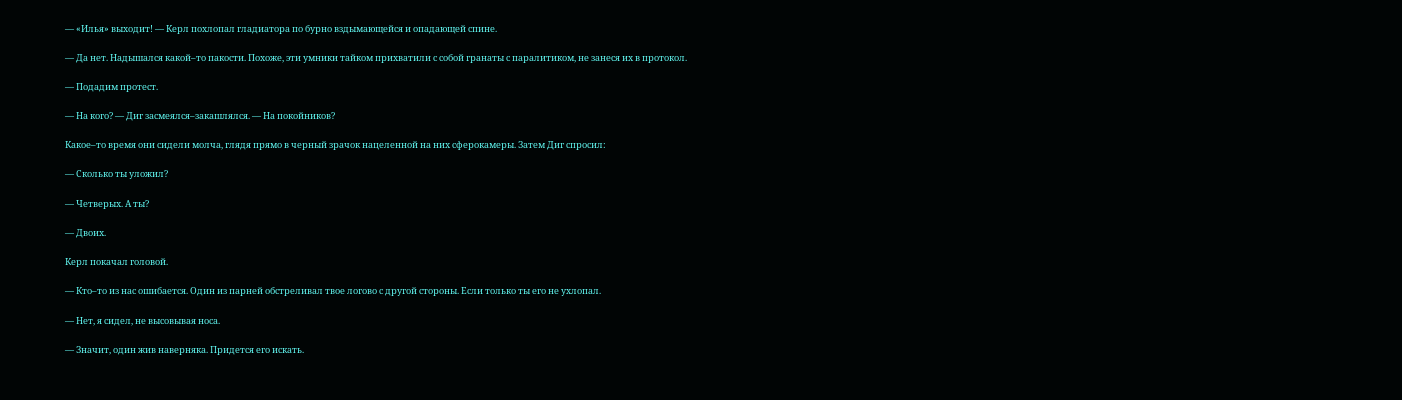— «Илья» выходит! — Керл похлопал гладиатора по бурно вздымающейся и опадающей спине.

— Да нет. Надышался какой–то пакости. Похоже, эти умники тайком прихватили с собой гранаты с паралитиком, не занеся их в протокол.

— Подадим протест.

— На кого? — Диг засмеялся–закашлялся. — На покойников?

Какое–то время они сидели молча, глядя прямо в черный зрачок нацеленной на них сферокамеры. Затем Диг спросил:

— Сколько ты уложил?

— Четверых. А ты?

— Двоих.

Керл покачал головой.

— Кто–то из нас ошибается. Один из парней обстреливал твое логово с другой стороны. Если только ты его не ухлопал.

— Нет, я сидел, не высовывая носа.

— Значит, один жив наверняка. Придется его искать.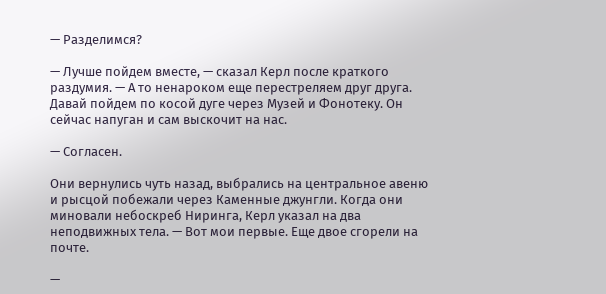— Разделимся?

— Лучше пойдем вместе, — сказал Керл после краткого раздумия. — А то ненароком еще перестреляем друг друга. Давай пойдем по косой дуге через Музей и Фонотеку. Он сейчас напуган и сам выскочит на нас.

— Согласен.

Они вернулись чуть назад, выбрались на центральное авеню и рысцой побежали через Каменные джунгли. Когда они миновали небоскреб Ниринга, Керл указал на два неподвижных тела. — Вот мои первые. Еще двое сгорели на почте.

—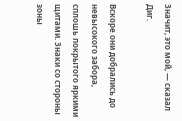Значит, это мой, — сказал Диг.

Вскоре они добрались до невысокого забора, сплошь покрытого яркими щитами. Знаки со стороны зоны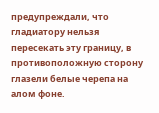предупреждали, что гладиатору нельзя пересекать эту границу, в противоположную сторону глазели белые черепа на алом фоне.